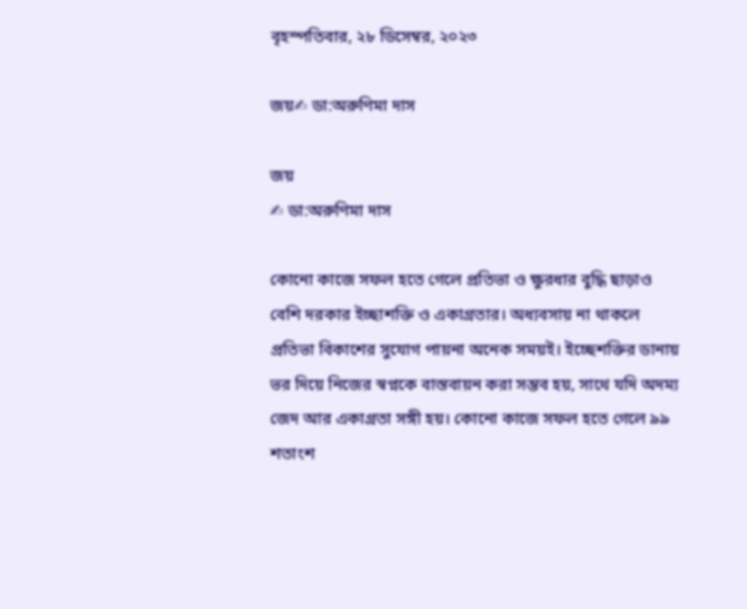বৃহস্পতিবার, ২৮ ডিসেম্বর, ২০২৩

জয়✍ ডা:অরুণিমা দাস

জয়
✍ ডা:অরুণিমা দাস

কোনো কাজে সফল হতে গেলে প্রতিভা ও ক্ষুরধার বুদ্ধি ছাড়াও বেশি দরকার ইচ্ছাশক্তি ও একাগ্রতার। অধ্যবসায় না থাকলে প্রতিভা বিকাশের সুযোগ পায়না অনেক সময়ই। ইচ্ছেশক্তির ডানায় ভর দিয়ে নিজের স্বপ্নকে বাস্তবায়ন করা সম্ভব হয়, সাথে যদি অদম্য জেদ আর একাগ্রতা সঙ্গী হয়। কোনো কাজে সফল হতে গেলে ৯৯ শতাংশ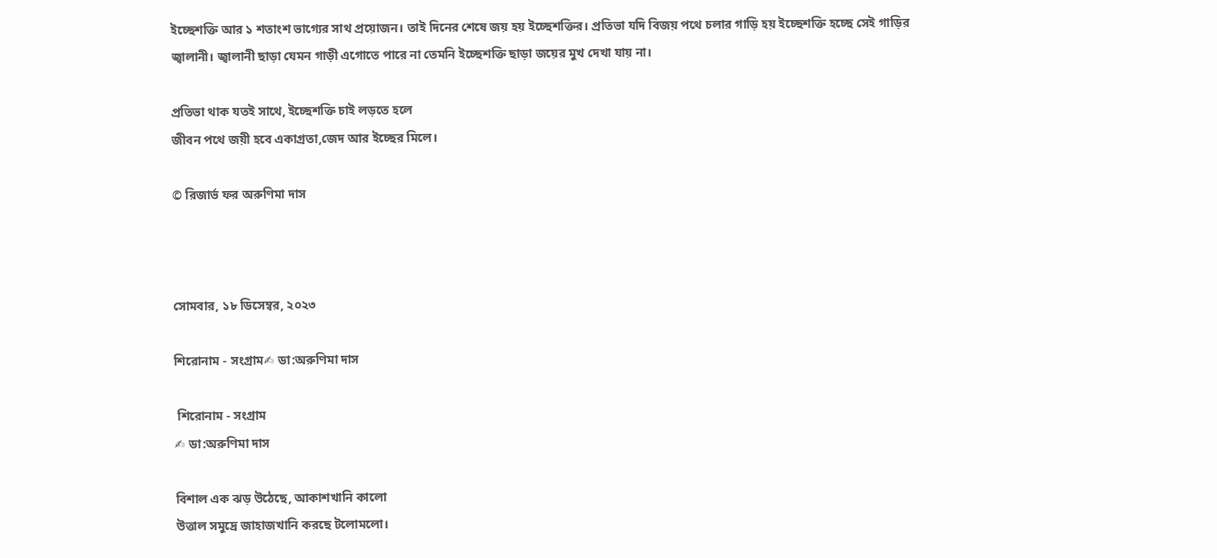ইচ্ছেশক্তি আর ১ শতাংশ ভাগ্যের সাথ প্রয়োজন। তাই দিনের শেষে জয় হয় ইচ্ছেশক্তির। প্রতিভা যদি বিজয় পথে চলার গাড়ি হয় ইচ্ছেশক্তি হচ্ছে সেই গাড়ির জ্বালানী। জ্বালানী ছাড়া যেমন গাড়ী এগোতে পারে না তেমনি ইচ্ছেশক্তি ছাড়া জয়ের মুখ দেখা যায় না।

প্রতিভা থাক যতই সাথে, ইচ্ছেশক্তি চাই লড়তে হলে
জীবন পথে জয়ী হবে একাগ্রতা,জেদ আর ইচ্ছের মিলে।

© রিজার্ভ ফর অরুণিমা দাস



সোমবার, ১৮ ডিসেম্বর, ২০২৩

শিরোনাম - সংগ্রাম✍ ডা:অরুণিমা দাস

 শিরোনাম - সংগ্রাম
✍ ডা:অরুণিমা দাস

বিশাল এক ঝড় উঠেছে, আকাশখানি কালো
উত্তাল সমুদ্রে জাহাজখানি করছে টলোমলো।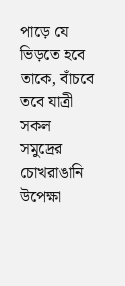পাড়ে যে ভিড়তে হবে তাকে, বাঁচবে তবে যাত্রী সকল
সমুদ্রের চোখরাঙানি উপেক্ষা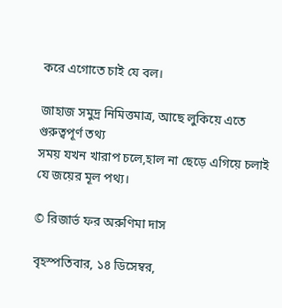করে এগোতে চাই যে বল।

জাহাজ সমুদ্র নিমিত্তমাত্র, আছে লুকিয়ে এতে গুরুত্বপূর্ণ তথ্য
সময় যখন খারাপ চলে,হাল না ছেড়ে এগিয়ে চলাই যে জয়ের মূল পথ্য।

© রিজার্ভ ফর অরুণিমা দাস

বৃহস্পতিবার, ১৪ ডিসেম্বর,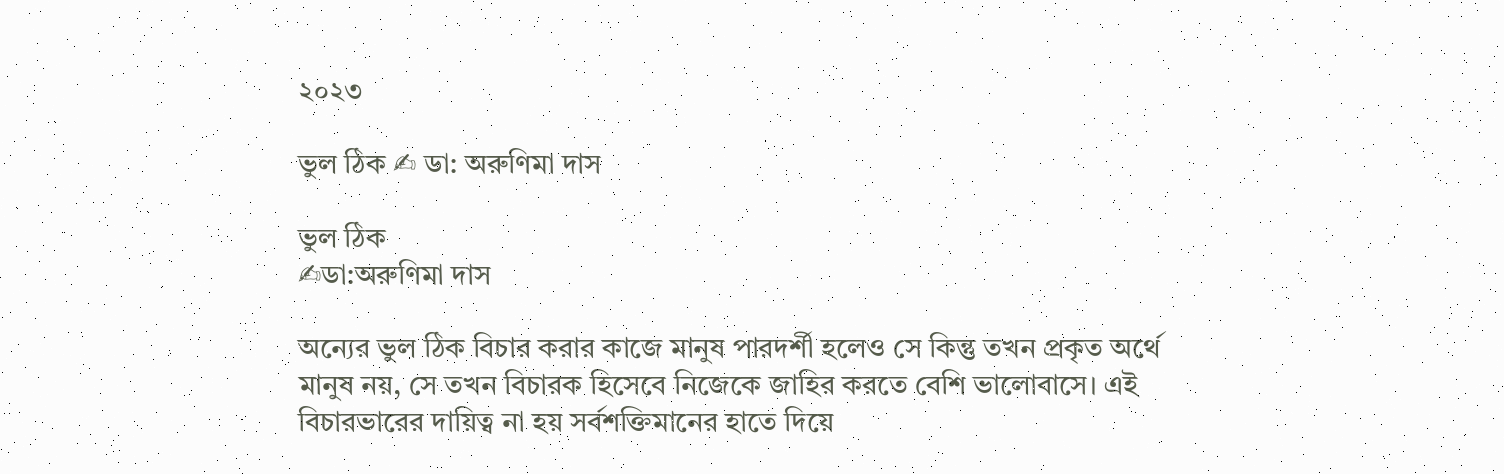২০২৩

ভুল ঠিক ✍ ডা: অরুণিমা দাস

ভুল ঠিক
✍ডা:অরুণিমা দাস

অন্যের ভুল ঠিক বিচার করার কাজে মানুষ পারদর্শী হলেও সে কিন্তু তখন প্রকৃত অর্থে মানুষ নয়, সে তখন বিচারক হিসেবে নিজেকে জাহির করতে বেশি ভালোবাসে। এই বিচারভারের দায়িত্ব না হয় সর্বশক্তিমানের হাতে দিয়ে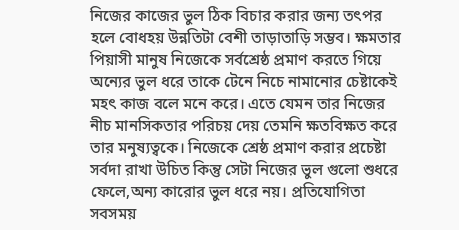নিজের কাজের ভুল ঠিক বিচার করার জন্য তৎপর হলে বোধহয় উন্নতিটা বেশী তাড়াতাড়ি সম্ভব। ক্ষমতার পিয়াসী মানুষ নিজেকে সর্বশ্রেষ্ঠ প্রমাণ করতে গিয়ে অন্যের ভুল ধরে তাকে টেনে নিচে নামানোর চেষ্টাকেই মহৎ কাজ বলে মনে করে। এতে যেমন তার নিজের নীচ মানসিকতার পরিচয় দেয় তেমনি ক্ষতবিক্ষত করে তার মনুষ্যত্বকে। নিজেকে শ্রেষ্ঠ প্রমাণ করার প্রচেষ্টা সর্বদা রাখা উচিত কিন্তু সেটা নিজের ভুল গুলো শুধরে ফেলে,অন্য কারোর ভুল ধরে নয়। প্রতিযোগিতা সবসময়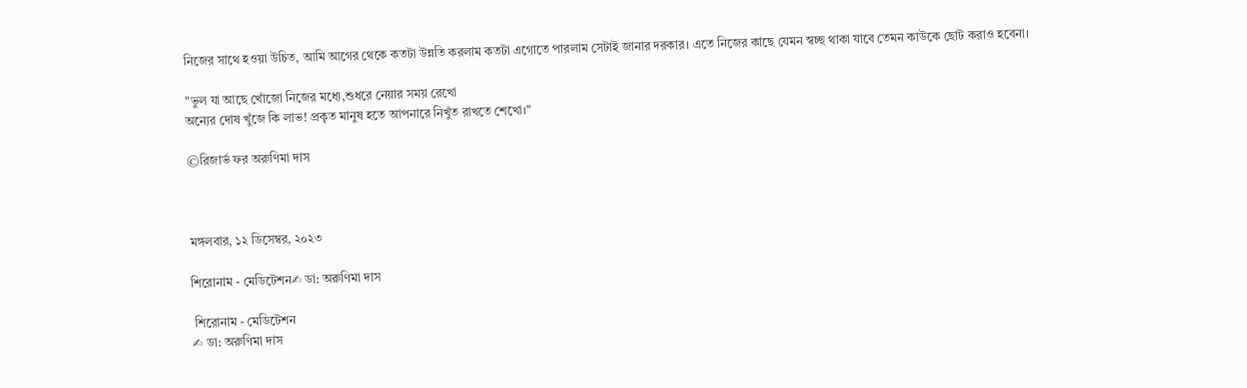নিজের সাথে হওয়া উচিত, আমি আগের থেকে কতটা উন্নতি করলাম কতটা এগোতে পারলাম সেটাই জানার দরকার। এতে নিজের কাছে যেমন স্বচ্ছ থাকা যাবে তেমন কাউকে ছোট করাও হবেনা।

"ভুল যা আছে খোঁজো নিজের মধ্যে,শুধরে নেয়ার সময় রেখো
অন্যের দোষ খুঁজে কি লাভ! প্রকৃত মানুষ হতে আপনারে নিখুঁত রাখতে শেখো।"

©রিজার্ভ ফর অরুণিমা দাস



মঙ্গলবার, ১২ ডিসেম্বর, ২০২৩

শিরোনাম - মেডিটেশন✍ ডা: অরুণিমা দাস

 শিরোনাম - মেডিটেশন
✍ ডা: অরুণিমা দাস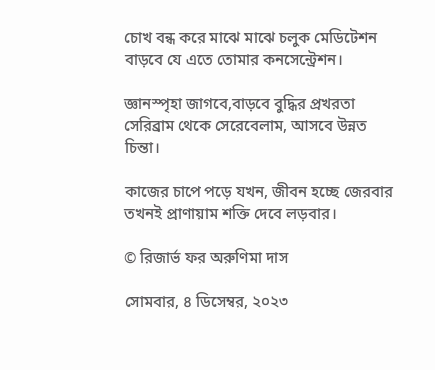চোখ বন্ধ করে মাঝে মাঝে চলুক মেডিটেশন
বাড়বে যে এতে তোমার কনসেন্ট্রেশন।

জ্ঞানস্পৃহা জাগবে,বাড়বে বুদ্ধির প্রখরতা
সেরিব্রাম থেকে সেরেবেলাম, আসবে উন্নত চিন্তা।

কাজের চাপে পড়ে যখন, জীবন হচ্ছে জেরবার
তখনই প্রাণায়াম শক্তি দেবে লড়বার।

© রিজার্ভ ফর অরুণিমা দাস

সোমবার, ৪ ডিসেম্বর, ২০২৩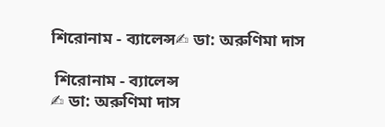শিরোনাম - ব্যালেন্স✍ ডা: অরুণিমা দাস

 শিরোনাম - ব্যালেন্স
✍ ডা: অরুণিমা দাস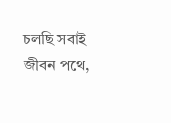চলছি সবাই জীবন পথে,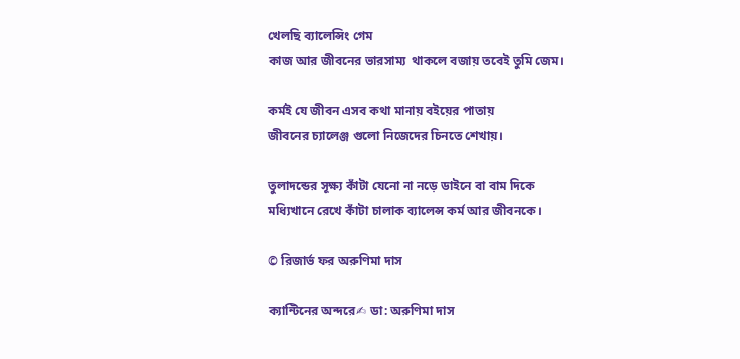খেলছি ব্যালেন্সিং গেম
কাজ আর জীবনের ভারসাম্য  থাকলে বজায় তবেই তুমি জেম।

কর্মই যে জীবন এসব কথা মানায় বইয়ের পাতায়
জীবনের চ্যালেঞ্জ গুলো নিজেদের চিনতে শেখায়।

তুলাদন্ডের সূক্ষ্য কাঁটা যেনো না নড়ে ডাইনে বা বাম দিকে
মধ্যিখানে রেখে কাঁটা চালাক ব্যালেন্স কর্ম আর জীবনকে।

© রিজার্ভ ফর অরুণিমা দাস

ক্যান্টিনের অন্দরে✍ ডা: অরুণিমা দাস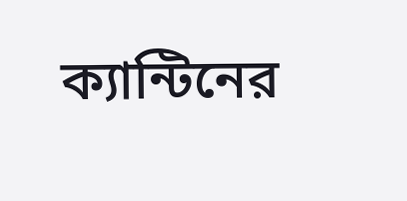ক্যান্টিনের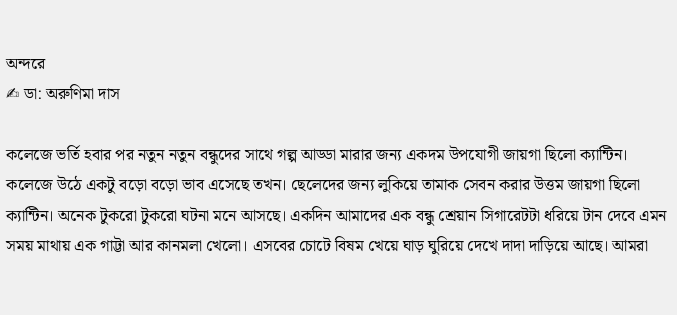অন্দরে
✍ ডা: অরুণিমা দাস

কলেজে ভর্তি হবার পর নতুন নতুন বন্ধুদের সাথে গল্প আড্ডা মারার জন্য একদম উপযোগী জায়গা ছিলো ক্যান্টিন। কলেজে উঠে একটু বড়ো বড়ো ভাব এসেছে তখন। ছেলেদের জন্য লুকিয়ে তামাক সেবন করার উত্তম জায়গা ছিলো ক্যান্টিন। অনেক টুকরো টুকরো ঘটনা মনে আসছে। একদিন আমাদের এক বন্ধু শ্রেয়ান সিগারেটটা ধরিয়ে টান দেবে এমন সময় মাথায় এক গাট্টা আর কানমলা খেলো। এসবের চোটে বিষম খেয়ে ঘাড় ঘুরিয়ে দেখে দাদা দাড়িয়ে আছে। আমরা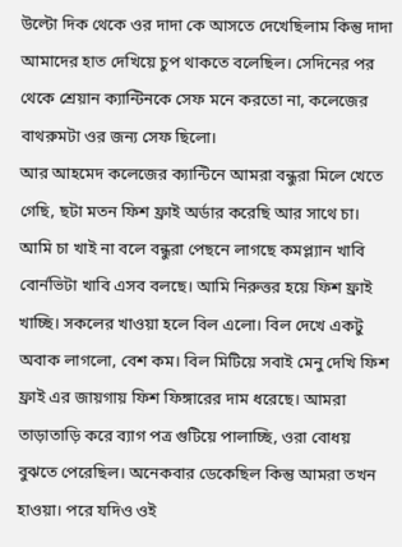উল্টো দিক থেকে ওর দাদা কে আসতে দেখেছিলাম কিন্তু দাদা আমাদের হাত দেখিয়ে চুপ থাকতে বলেছিল। সেদিনের পর থেকে শ্রেয়ান ক্যান্টিনকে সেফ মনে করতো না, কলেজের বাথরুমটা ওর জন্য সেফ ছিলো।
আর আহমেদ কলেজের ক্যান্টিনে আমরা বন্ধুরা মিলে খেতে গেছি, ছটা মতন ফিশ ফ্রাই অর্ডার করেছি আর সাথে চা। আমি চা খাই না বলে বন্ধুরা পেছনে লাগছে কমপ্ল্যান খাবি বোর্নভিটা খাবি এসব বলছে। আমি নিরুত্তর হয়ে ফিশ ফ্রাই খাচ্ছি। সকলের খাওয়া হলে বিল এলো। বিল দেখে একটু অবাক লাগলো, বেশ কম। বিল মিটিয়ে সবাই মেনু দেখি ফিশ ফ্রাই এর জায়গায় ফিশ ফিঙ্গারের দাম ধরেছে। আমরা তাড়াতাড়ি করে ব্যাগ পত্র গুটিয়ে পালাচ্ছি, ওরা বোধয় বুঝতে পেরেছিল। অনেকবার ডেকেছিল কিন্তু আমরা তখন হাওয়া। পরে যদিও ওই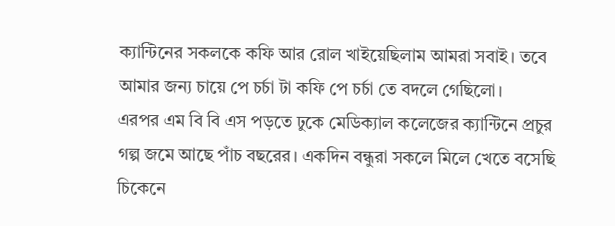ক্যান্টিনের সকলকে কফি আর রোল খাইয়েছিলাম আমরা সবাই। তবে আমার জন্য চায়ে পে চর্চা টা কফি পে চর্চা তে বদলে গেছিলো।
এরপর এম বি বি এস পড়তে ঢুকে মেডিক্যাল কলেজের ক্যান্টিনে প্রচুর গল্প জমে আছে পাঁচ বছরের। একদিন বন্ধুরা সকলে মিলে খেতে বসেছি চিকেনে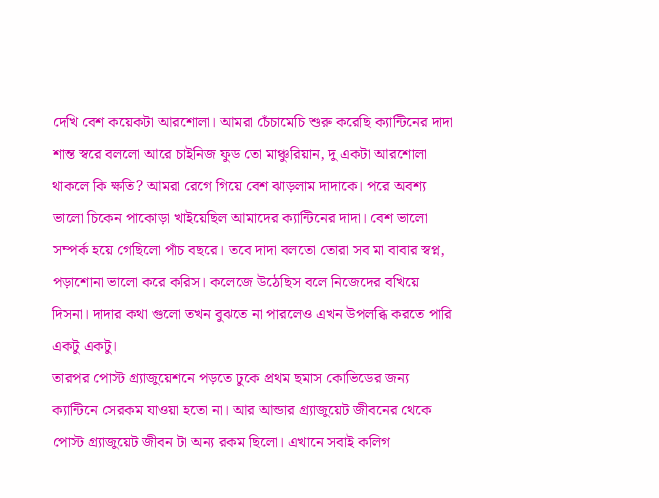দেখি বেশ কয়েকটা আরশোলা। আমরা চেঁচামেচি শুরু করেছি ক্যান্টিনের দাদা শান্ত স্বরে বললো আরে চাইনিজ ফুড তো মাঞ্চুরিয়ান, দু একটা আরশোলা থাকলে কি ক্ষতি? আমরা রেগে গিয়ে বেশ ঝাড়লাম দাদাকে। পরে অবশ্য ভালো চিকেন পাকোড়া খাইয়েছিল আমাদের ক্যান্টিনের দাদা। বেশ ভালো সম্পর্ক হয়ে গেছিলো পাঁচ বছরে। তবে দাদা বলতো তোরা সব মা বাবার স্বপ্ন, পড়াশোনা ভালো করে করিস। কলেজে উঠেছিস বলে নিজেদের বখিয়ে দিসনা। দাদার কথা গুলো তখন বুঝতে না পারলেও এখন উপলব্ধি করতে পারি একটু একটু।
তারপর পোস্ট গ্র্যাজুয়েশনে পড়তে ঢুকে প্রথম ছমাস কোভিডের জন্য ক্যান্টিনে সেরকম যাওয়া হতো না। আর আন্ডার গ্র্যাজুয়েট জীবনের থেকে পোস্ট গ্র্যাজুয়েট জীবন টা অন্য রকম ছিলো। এখানে সবাই কলিগ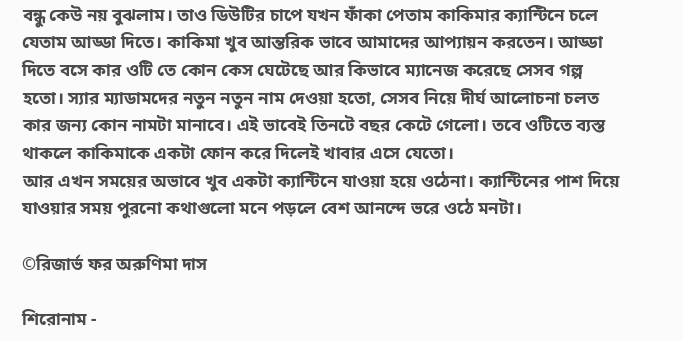বন্ধু কেউ নয় বুঝলাম। তাও ডিউটির চাপে যখন ফাঁকা পেতাম কাকিমার ক্যান্টিনে চলে যেতাম আড্ডা দিতে। কাকিমা খুব আন্তরিক ভাবে আমাদের আপ্যায়ন করতেন। আড্ডা দিতে বসে কার ওটি তে কোন কেস ঘেটেছে আর কিভাবে ম্যানেজ করেছে সেসব গল্প হতো। স্যার ম্যাডামদের নতুন নতুন নাম দেওয়া হতো, সেসব নিয়ে দীর্ঘ আলোচনা চলত কার জন্য কোন নামটা মানাবে। এই ভাবেই তিনটে বছর কেটে গেলো। তবে ওটিতে ব্যস্ত থাকলে কাকিমাকে একটা ফোন করে দিলেই খাবার এসে যেতো।
আর এখন সময়ের অভাবে খুব একটা ক্যান্টিনে যাওয়া হয়ে ওঠেনা। ক্যান্টিনের পাশ দিয়ে যাওয়ার সময় পুরনো কথাগুলো মনে পড়লে বেশ আনন্দে ভরে ওঠে মনটা।

©রিজার্ভ ফর অরুণিমা দাস

শিরোনাম -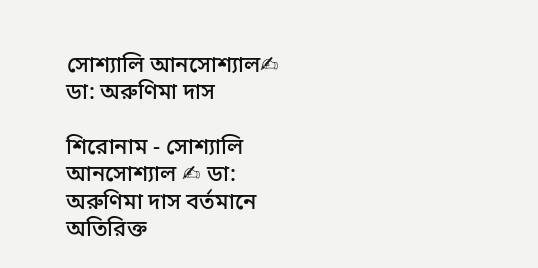সোশ্যালি আনসোশ্যাল✍ ডা: অরুণিমা দাস

শিরোনাম - সোশ্যালি আনসোশ্যাল ✍ ডা: অরুণিমা দাস বর্তমানে অতিরিক্ত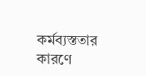কর্মব্যস্ততার কারণে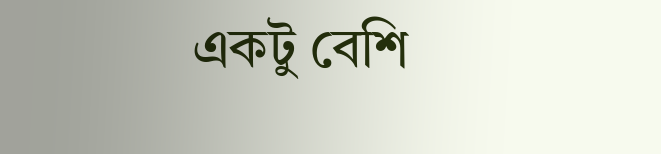একটু বেশি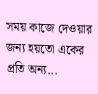সময় কাজে দেওয়ার জন্য হয়তো একের প্রতি অন্য...